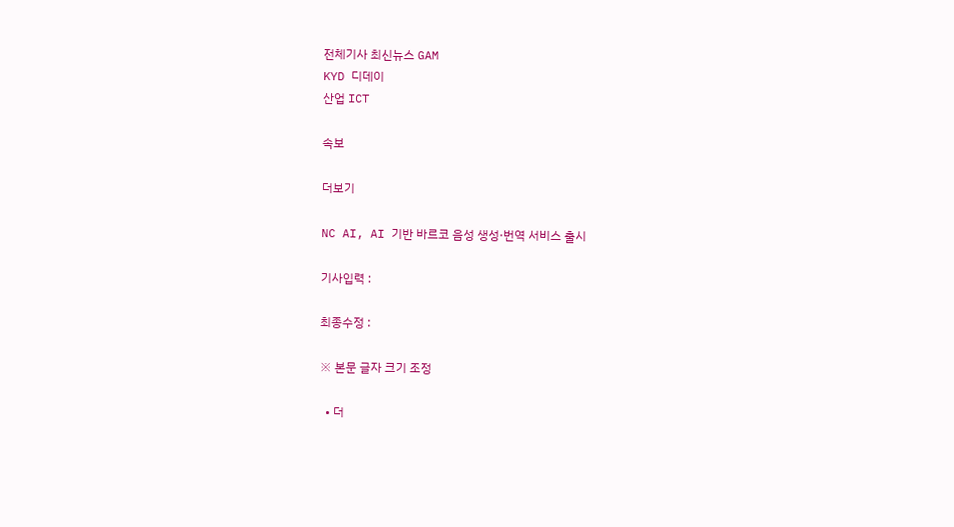전체기사 최신뉴스 GAM
KYD 디데이
산업 ICT

속보

더보기

NC AI, AI 기반 바르코 음성 생성·번역 서비스 출시

기사입력 :

최종수정 :

※ 본문 글자 크기 조정

  • 더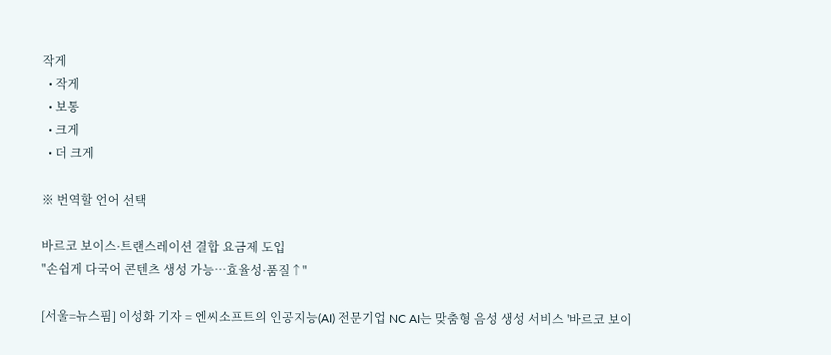작게
  • 작게
  • 보통
  • 크게
  • 더 크게

※ 번역할 언어 선택

바르코 보이스·트랜스레이션 결합 요금제 도입
"손쉽게 다국어 콘텐츠 생성 가능…효율성·품질↑"

[서울=뉴스핌] 이성화 기자 = 엔씨소프트의 인공지능(AI) 전문기업 NC AI는 맞춤형 음성 생성 서비스 '바르코 보이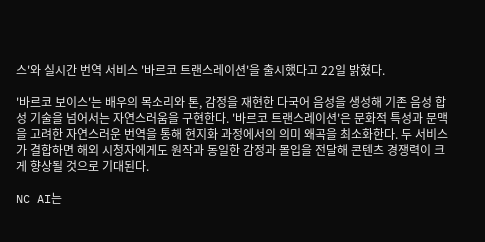스'와 실시간 번역 서비스 '바르코 트랜스레이션'을 출시했다고 22일 밝혔다.

'바르코 보이스'는 배우의 목소리와 톤, 감정을 재현한 다국어 음성을 생성해 기존 음성 합성 기술을 넘어서는 자연스러움을 구현한다. '바르코 트랜스레이션'은 문화적 특성과 문맥을 고려한 자연스러운 번역을 통해 현지화 과정에서의 의미 왜곡을 최소화한다. 두 서비스가 결합하면 해외 시청자에게도 원작과 동일한 감정과 몰입을 전달해 콘텐츠 경쟁력이 크게 향상될 것으로 기대된다.

NC AI는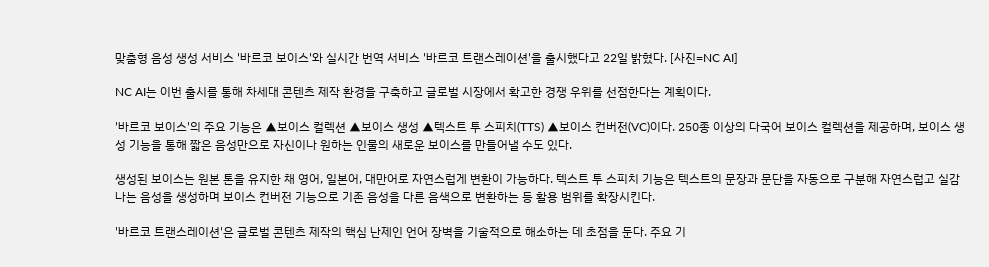맞춤형 음성 생성 서비스 '바르코 보이스'와 실시간 번역 서비스 '바르코 트랜스레이션'을 출시했다고 22일 밝혔다. [사진=NC AI]

NC AI는 이번 출시를 통해 차세대 콘텐츠 제작 환경을 구축하고 글로벌 시장에서 확고한 경쟁 우위를 선점한다는 계획이다.

'바르코 보이스'의 주요 기능은 ▲보이스 컬렉션 ▲보이스 생성 ▲텍스트 투 스피치(TTS) ▲보이스 컨버전(VC)이다. 250종 이상의 다국어 보이스 컬렉션을 제공하며, 보이스 생성 기능을 통해 짧은 음성만으로 자신이나 원하는 인물의 새로운 보이스를 만들어낼 수도 있다.

생성된 보이스는 원본 톤을 유지한 채 영어, 일본어, 대만어로 자연스럽게 변환이 가능하다. 텍스트 투 스피치 기능은 텍스트의 문장과 문단을 자동으로 구분해 자연스럽고 실감 나는 음성을 생성하며 보이스 컨버전 기능으로 기존 음성을 다른 음색으로 변환하는 등 활용 범위를 확장시킨다.

'바르코 트랜스레이션'은 글로벌 콘텐츠 제작의 핵심 난제인 언어 장벽을 기술적으로 해소하는 데 초점을 둔다. 주요 기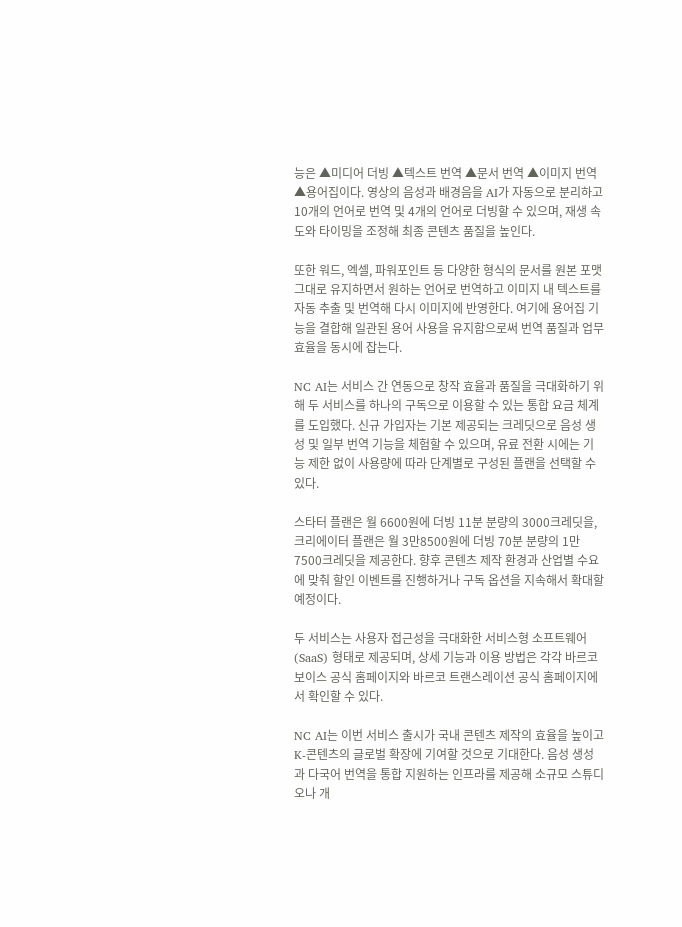능은 ▲미디어 더빙 ▲텍스트 번역 ▲문서 번역 ▲이미지 번역 ▲용어집이다. 영상의 음성과 배경음을 AI가 자동으로 분리하고 10개의 언어로 번역 및 4개의 언어로 더빙할 수 있으며, 재생 속도와 타이밍을 조정해 최종 콘텐츠 품질을 높인다.

또한 워드, 엑셀, 파워포인트 등 다양한 형식의 문서를 원본 포맷 그대로 유지하면서 원하는 언어로 번역하고 이미지 내 텍스트를 자동 추출 및 번역해 다시 이미지에 반영한다. 여기에 용어집 기능을 결합해 일관된 용어 사용을 유지함으로써 번역 품질과 업무 효율을 동시에 잡는다.

NC AI는 서비스 간 연동으로 창작 효율과 품질을 극대화하기 위해 두 서비스를 하나의 구독으로 이용할 수 있는 통합 요금 체계를 도입했다. 신규 가입자는 기본 제공되는 크레딧으로 음성 생성 및 일부 번역 기능을 체험할 수 있으며, 유료 전환 시에는 기능 제한 없이 사용량에 따라 단계별로 구성된 플랜을 선택할 수 있다.

스타터 플랜은 월 6600원에 더빙 11분 분량의 3000크레딧을, 크리에이터 플랜은 월 3만8500원에 더빙 70분 분량의 1만7500크레딧을 제공한다. 향후 콘텐츠 제작 환경과 산업별 수요에 맞춰 할인 이벤트를 진행하거나 구독 옵션을 지속해서 확대할 예정이다.

두 서비스는 사용자 접근성을 극대화한 서비스형 소프트웨어(SaaS) 형태로 제공되며, 상세 기능과 이용 방법은 각각 바르코 보이스 공식 홈페이지와 바르코 트랜스레이션 공식 홈페이지에서 확인할 수 있다.

NC AI는 이번 서비스 출시가 국내 콘텐츠 제작의 효율을 높이고 K-콘텐츠의 글로벌 확장에 기여할 것으로 기대한다. 음성 생성과 다국어 번역을 통합 지원하는 인프라를 제공해 소규모 스튜디오나 개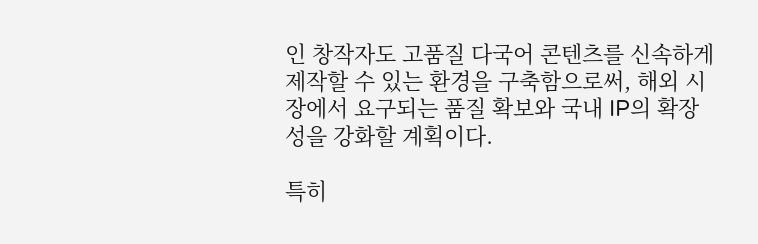인 창작자도 고품질 다국어 콘텐츠를 신속하게 제작할 수 있는 환경을 구축함으로써, 해외 시장에서 요구되는 품질 확보와 국내 IP의 확장성을 강화할 계획이다.

특히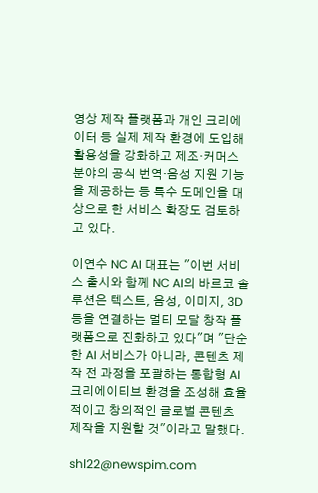영상 제작 플랫폼과 개인 크리에이터 등 실제 제작 환경에 도입해 활용성을 강화하고 제조·커머스 분야의 공식 번역·음성 지원 기능을 제공하는 등 특수 도메인을 대상으로 한 서비스 확장도 검토하고 있다.

이연수 NC AI 대표는 "이번 서비스 출시와 함께 NC AI의 바르코 솔루션은 텍스트, 음성, 이미지, 3D 등을 연결하는 멀티 모달 창작 플랫폼으로 진화하고 있다"며 "단순한 AI 서비스가 아니라, 콘텐츠 제작 전 과정을 포괄하는 통합형 AI 크리에이티브 환경을 조성해 효율적이고 창의적인 글로벌 콘텐츠 제작을 지원할 것"이라고 말했다.

shl22@newspim.com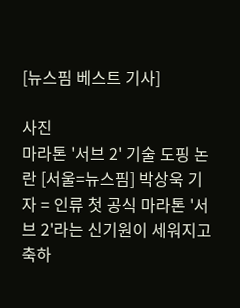[뉴스핌 베스트 기사]

사진
마라톤 '서브 2' 기술 도핑 논란 [서울=뉴스핌] 박상욱 기자 = 인류 첫 공식 마라톤 '서브 2'라는 신기원이 세워지고 축하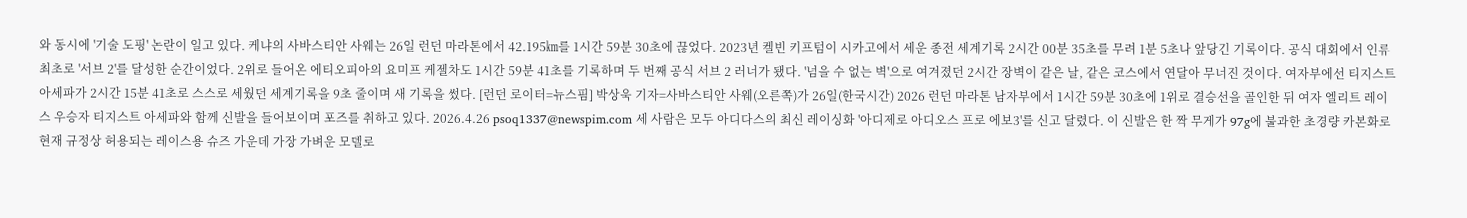와 동시에 '기술 도핑' 논란이 일고 있다. 케냐의 사바스티안 사웨는 26일 런던 마라톤에서 42.195㎞를 1시간 59분 30초에 끊었다. 2023년 켈빈 키프텀이 시카고에서 세운 종전 세계기록 2시간 00분 35초를 무려 1분 5초나 앞당긴 기록이다. 공식 대회에서 인류 최초로 '서브 2'를 달성한 순간이었다. 2위로 들어온 에티오피아의 요미프 케젤차도 1시간 59분 41초를 기록하며 두 번째 공식 서브 2 러너가 됐다. '넘을 수 없는 벽'으로 여겨졌던 2시간 장벽이 같은 날, 같은 코스에서 연달아 무너진 것이다. 여자부에선 티지스트 아세파가 2시간 15분 41초로 스스로 세웠던 세계기록을 9초 줄이며 새 기록을 썼다. [런던 로이터=뉴스핌] 박상욱 기자=사바스티안 사웨(오른쪽)가 26일(한국시간) 2026 런던 마라톤 남자부에서 1시간 59분 30초에 1위로 결승선을 골인한 뒤 여자 엘리트 레이스 우승자 티지스트 아세파와 함께 신발을 들어보이며 포즈를 취하고 있다. 2026.4.26 psoq1337@newspim.com 세 사람은 모두 아디다스의 최신 레이싱화 '아디제로 아디오스 프로 에보3'를 신고 달렸다. 이 신발은 한 짝 무게가 97g에 불과한 초경량 카본화로 현재 규정상 허용되는 레이스용 슈즈 가운데 가장 가벼운 모델로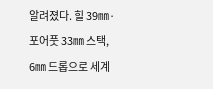알려졌다. 힐 39㎜·포어풋 33㎜ 스택, 6㎜ 드롭으로 세계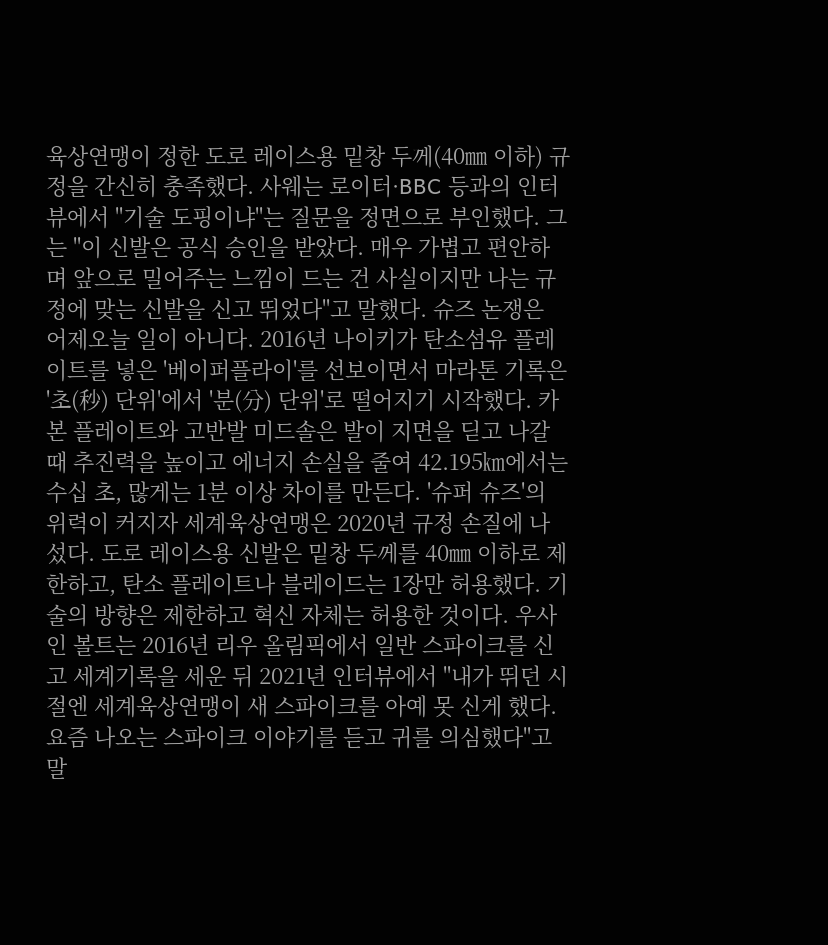육상연맹이 정한 도로 레이스용 밑창 두께(40㎜ 이하) 규정을 간신히 충족했다. 사웨는 로이터·BBC 등과의 인터뷰에서 "기술 도핑이냐"는 질문을 정면으로 부인했다. 그는 "이 신발은 공식 승인을 받았다. 매우 가볍고 편안하며 앞으로 밀어주는 느낌이 드는 건 사실이지만 나는 규정에 맞는 신발을 신고 뛰었다"고 말했다. 슈즈 논쟁은 어제오늘 일이 아니다. 2016년 나이키가 탄소섬유 플레이트를 넣은 '베이퍼플라이'를 선보이면서 마라톤 기록은 '초(秒) 단위'에서 '분(分) 단위'로 떨어지기 시작했다. 카본 플레이트와 고반발 미드솔은 발이 지면을 딛고 나갈 때 추진력을 높이고 에너지 손실을 줄여 42.195㎞에서는 수십 초, 많게는 1분 이상 차이를 만든다. '슈퍼 슈즈'의 위력이 커지자 세계육상연맹은 2020년 규정 손질에 나섰다. 도로 레이스용 신발은 밑창 두께를 40㎜ 이하로 제한하고, 탄소 플레이트나 블레이드는 1장만 허용했다. 기술의 방향은 제한하고 혁신 자체는 허용한 것이다. 우사인 볼트는 2016년 리우 올림픽에서 일반 스파이크를 신고 세계기록을 세운 뒤 2021년 인터뷰에서 "내가 뛰던 시절엔 세계육상연맹이 새 스파이크를 아예 못 신게 했다. 요즘 나오는 스파이크 이야기를 듣고 귀를 의심했다"고 말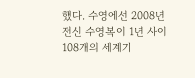했다. 수영에선 2008년 전신 수영복이 1년 사이 108개의 세계기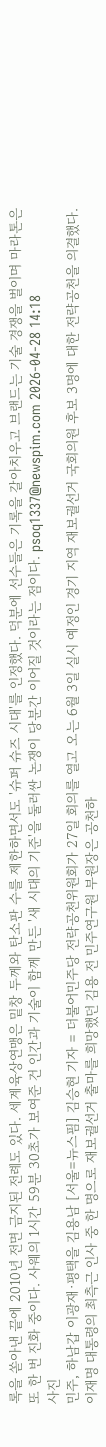록을 쏟아낸 끝에 2010년 전면 금지된 전례도 있다. 세계육상연맹은 밑창 두께와 탄소판 수를 제한하면서도 '슈퍼 슈즈 시대'를 인정했다. 덕분에 선수들은 기록을 갈아치우고 브랜드는 기술 경쟁을 벌이며 마라톤은 또 한 번 진화 중이다. 사웨의 1시간 59분 30초가 보여준 건 인간과 기술이 함께 만든 '새 시대의 기준'을 둘러싼 논쟁이 당분간 이어질 것이라는 점이다. psoq1337@newspim.com 2026-04-28 14:18
사진
민주, 하남갑 이광재·평택을 김용남 [서울=뉴스핌] 김승현 기자 = 더불어민주당 전략공천위원회가 27일 회의를 열고 오는 6월 3일 실시 예정인 경기 지역 재보궐선거 국회의원 후보 3명에 대한 전략공천을 의결했다. 이재명 대통령의 최측근 인사 중 한 명으로 재보궐선거 출마를 희망했던 김용 전 민주연구원 부원장은 공천하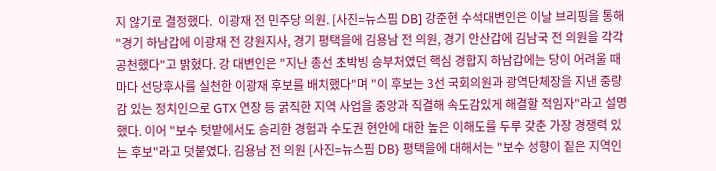지 않기로 결정했다.  이광재 전 민주당 의원. [사진=뉴스핌 DB] 강준현 수석대변인은 이날 브리핑을 통해 "경기 하남갑에 이광재 전 강원지사, 경기 평택을에 김용남 전 의원, 경기 안산갑에 김남국 전 의원을 각각 공천했다"고 밝혔다. 강 대변인은 "지난 총선 초박빙 승부처였던 핵심 경합지 하남갑에는 당이 어려울 때마다 선당후사를 실천한 이광재 후보를 배치했다"며 "이 후보는 3선 국회의원과 광역단체장을 지낸 중량감 있는 정치인으로 GTX 연장 등 굵직한 지역 사업을 중앙과 직결해 속도감있게 해결할 적임자"라고 설명했다. 이어 "보수 텃밭에서도 승리한 경험과 수도권 현안에 대한 높은 이해도를 두루 갖춘 가장 경쟁력 있는 후보"라고 덧붙였다. 김용남 전 의원 [사진=뉴스핌 DB} 평택을에 대해서는 "보수 성향이 짙은 지역인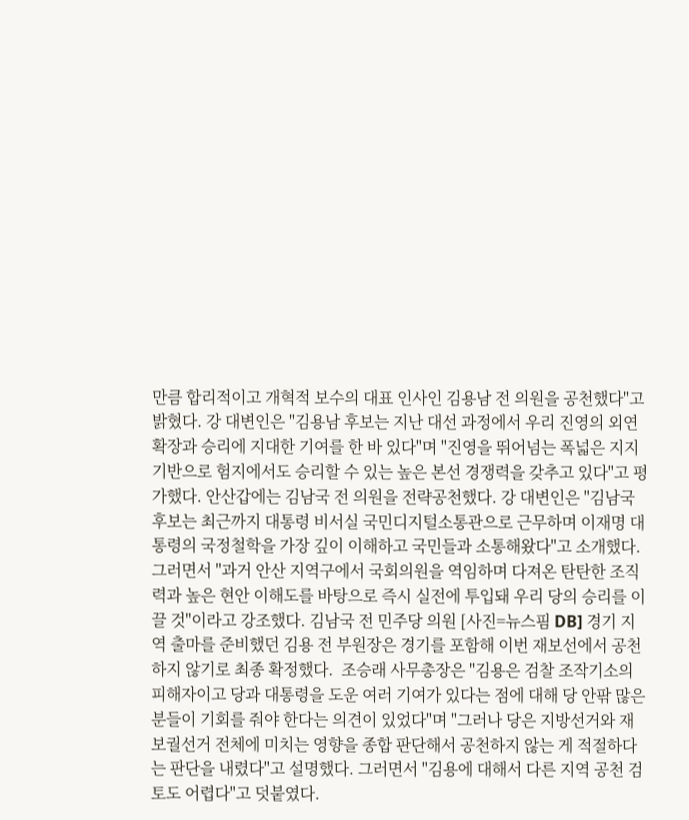만큼 합리적이고 개혁적 보수의 대표 인사인 김용남 전 의원을 공천했다"고 밝혔다. 강 대변인은 "김용남 후보는 지난 대선 과정에서 우리 진영의 외연 확장과 승리에 지대한 기여를 한 바 있다"며 "진영을 뛰어넘는 폭넓은 지지 기반으로 험지에서도 승리할 수 있는 높은 본선 경쟁력을 갖추고 있다"고 평가했다. 안산갑에는 김남국 전 의원을 전략공천했다. 강 대변인은 "김남국 후보는 최근까지 대통령 비서실 국민디지털소통관으로 근무하며 이재명 대통령의 국정철학을 가장 깊이 이해하고 국민들과 소통해왔다"고 소개했다. 그러면서 "과거 안산 지역구에서 국회의원을 역임하며 다져온 탄탄한 조직력과 높은 현안 이해도를 바탕으로 즉시 실전에 투입돼 우리 당의 승리를 이끌 것"이라고 강조했다. 김남국 전 민주당 의원 [사진=뉴스핌 DB] 경기 지역 출마를 준비했던 김용 전 부원장은 경기를 포함해 이번 재보선에서 공천하지 않기로 최종 확정했다.  조승래 사무총장은 "김용은 검찰 조작기소의 피해자이고 당과 대통령을 도운 여러 기여가 있다는 점에 대해 당 안팎 많은 분들이 기회를 줘야 한다는 의견이 있었다"며 "그러나 당은 지방선거와 재보궐선거 전체에 미치는 영향을 종합 판단해서 공천하지 않는 게 적절하다는 판단을 내렸다"고 설명했다. 그러면서 "김용에 대해서 다른 지역 공천 검토도 어렵다"고 덧붙였다.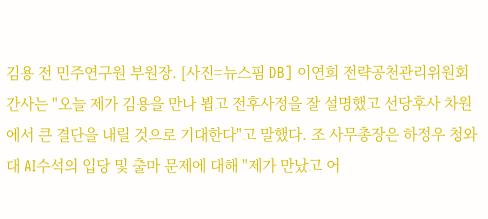김용 전 민주연구원 부원장. [사진=뉴스핌 DB] 이연희 전략공천관리위원회 간사는 "오늘 제가 김용을 만나 뵙고 전후사정을 잘 설명했고 선당후사 차원에서 큰 결단을 내릴 것으로 기대한다"고 말했다. 조 사무총장은 하정우 청와대 AI수석의 입당 및 출마 문제에 대해 "제가 만났고 어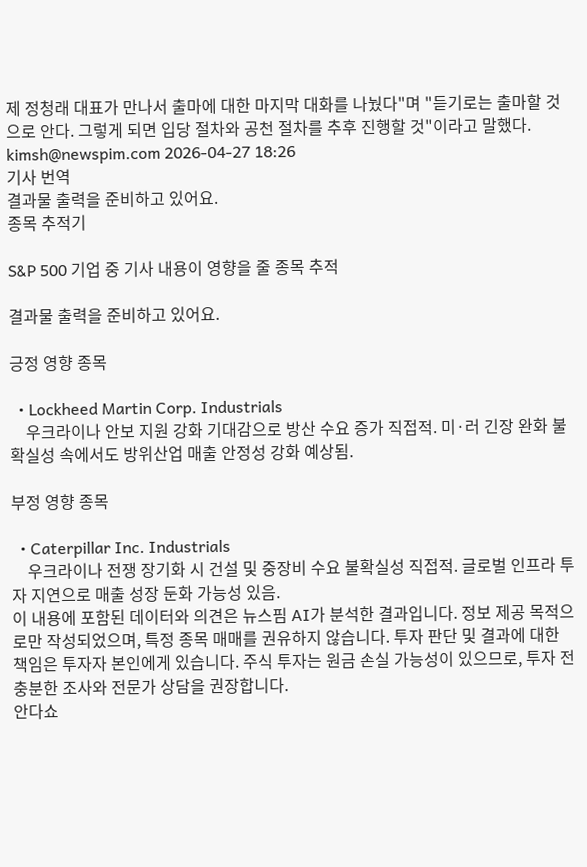제 정청래 대표가 만나서 출마에 대한 마지막 대화를 나눴다"며 "듣기로는 출마할 것으로 안다. 그렇게 되면 입당 절차와 공천 절차를 추후 진행할 것"이라고 말했다. kimsh@newspim.com 2026-04-27 18:26
기사 번역
결과물 출력을 준비하고 있어요.
종목 추적기

S&P 500 기업 중 기사 내용이 영향을 줄 종목 추적

결과물 출력을 준비하고 있어요.

긍정 영향 종목

  • Lockheed Martin Corp. Industrials
    우크라이나 안보 지원 강화 기대감으로 방산 수요 증가 직접적. 미·러 긴장 완화 불확실성 속에서도 방위산업 매출 안정성 강화 예상됨.

부정 영향 종목

  • Caterpillar Inc. Industrials
    우크라이나 전쟁 장기화 시 건설 및 중장비 수요 불확실성 직접적. 글로벌 인프라 투자 지연으로 매출 성장 둔화 가능성 있음.
이 내용에 포함된 데이터와 의견은 뉴스핌 AI가 분석한 결과입니다. 정보 제공 목적으로만 작성되었으며, 특정 종목 매매를 권유하지 않습니다. 투자 판단 및 결과에 대한 책임은 투자자 본인에게 있습니다. 주식 투자는 원금 손실 가능성이 있으므로, 투자 전 충분한 조사와 전문가 상담을 권장합니다.
안다쇼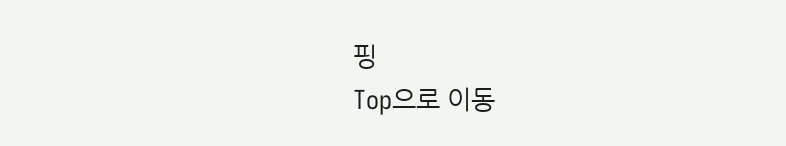핑
Top으로 이동